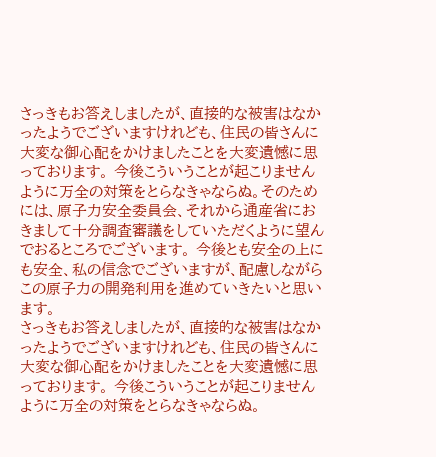さっきもお答えしましたが、直接的な被害はなかったようでございますけれども、住民の皆さんに大変な御心配をかけましたことを大変遺憾に思っております。 今後こういうことが起こりませんように万全の対策をとらなきゃならぬ。そのためには、原子力安全委員会、それから通産省におきまして十分調査審議をしていただくように望んでおるところでございます。 今後とも安全の上にも安全、私の信念でございますが、配慮しながらこの原子力の開発利用を進めていきたいと思います。
さっきもお答えしましたが、直接的な被害はなかったようでございますけれども、住民の皆さんに大変な御心配をかけましたことを大変遺憾に思っております。 今後こういうことが起こりませんように万全の対策をとらなきゃならぬ。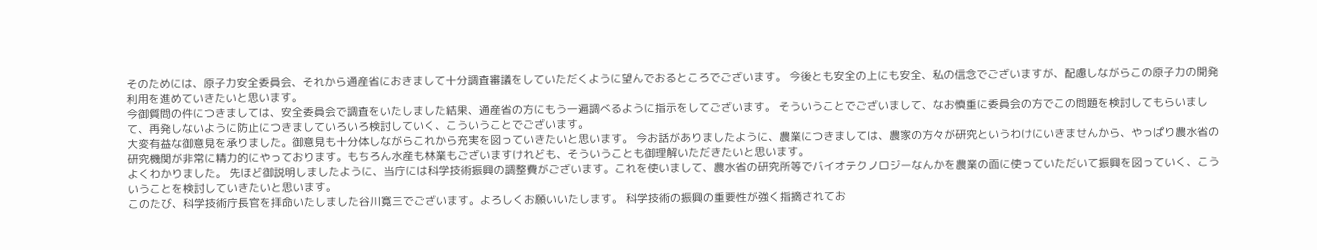そのためには、原子力安全委員会、それから通産省におきまして十分調査審議をしていただくように望んでおるところでございます。 今後とも安全の上にも安全、私の信念でございますが、配慮しながらこの原子力の開発利用を進めていきたいと思います。
今御質問の件につきましては、安全委員会で調査をいたしました結果、通産省の方にもう一遍調べるように指示をしてございます。 そういうことでございまして、なお慎重に委員会の方でこの問題を検討してもらいまして、再発しないように防止につきましていろいろ検討していく、こういうことでございます。
大変有益な御意見を承りました。御意見も十分体しながらこれから充実を図っていきたいと思います。 今お話がありましたように、農業につきましては、農家の方々が研究というわけにいきませんから、やっぱり農水省の研究機関が非常に精力的にやっております。もちろん水産も林業もございますけれども、そういうことも御理解いただきたいと思います。
よくわかりました。 先ほど御説明しましたように、当庁には科学技術振興の調整費がございます。これを使いまして、農水省の研究所等でバイオテクノロジーなんかを農業の面に使っていただいて振興を図っていく、こういうことを検討していきたいと思います。
このたび、科学技術庁長官を拝命いたしました谷川寛三でございます。よろしくお願いいたします。 科学技術の振興の重要性が強く指摘されてお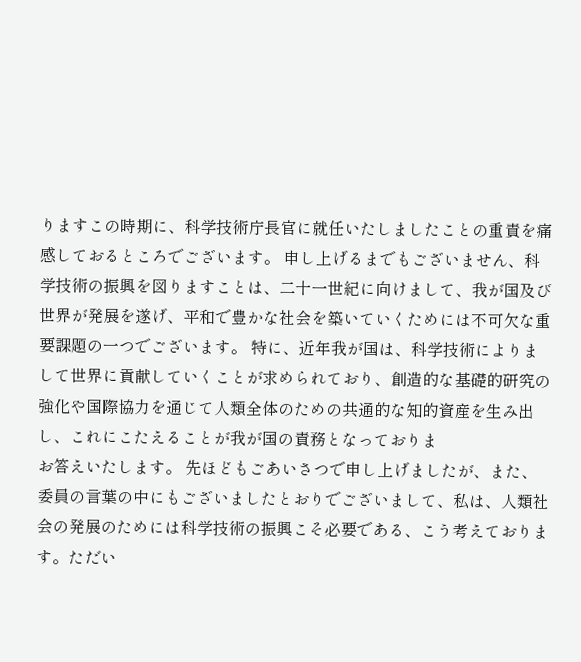りますこの時期に、科学技術庁長官に就任いたしましたことの重責を痛感しておるところでございます。 申し上げるまでもございません、科学技術の振興を図りますことは、二十一世紀に向けまして、我が国及び世界が発展を遂げ、平和で豊かな社会を築いていくためには不可欠な重要課題の一つでございます。 特に、近年我が国は、科学技術によりまして世界に貢献していくことが求められており、創造的な基礎的研究の強化や国際協力を通じて人類全体のための共通的な知的資産を生み出し、これにこたえることが我が国の責務となっておりま
お答えいたします。 先ほどもごあいさつで申し上げましたが、また、委員の言葉の中にもございましたとおりでございまして、私は、人類社会の発展のためには科学技術の振興こそ必要である、こう考えております。ただい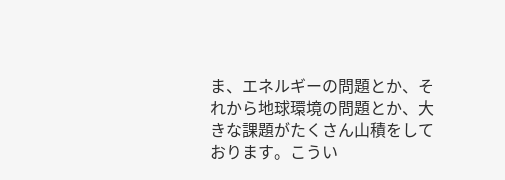ま、エネルギーの問題とか、それから地球環境の問題とか、大きな課題がたくさん山積をしております。こうい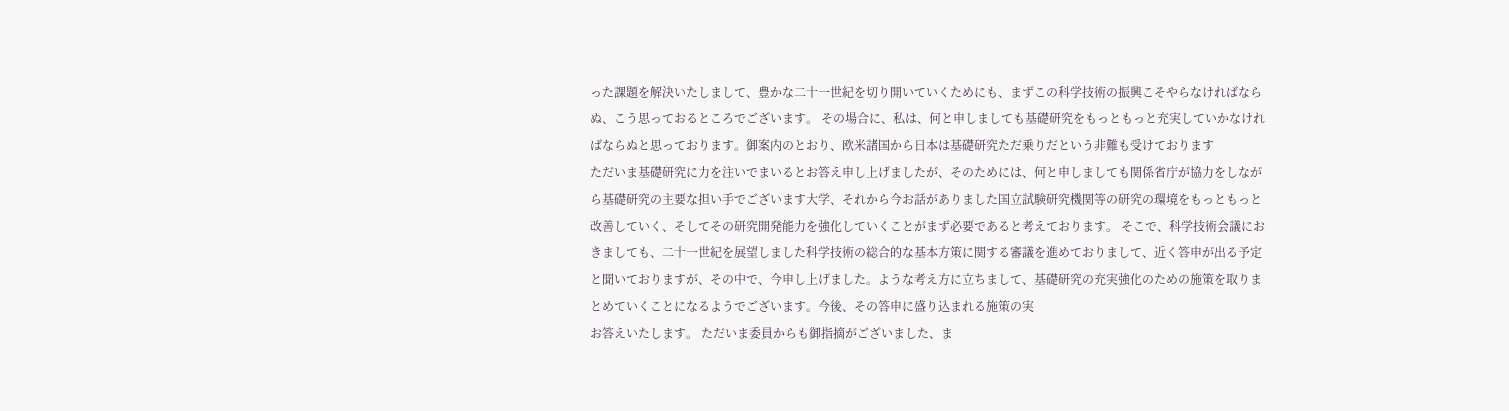った課題を解決いたしまして、豊かな二十一世紀を切り開いていくためにも、まずこの科学技術の振興こそやらなければならぬ、こう思っておるところでございます。 その場合に、私は、何と申しましても基礎研究をもっともっと充実していかなければならぬと思っております。御案内のとおり、欧米諸国から日本は基礎研究ただ乗りだという非難も受けております
ただいま基礎研究に力を注いでまいるとお答え申し上げましたが、そのためには、何と申しましても関係省庁が協力をしながら基礎研究の主要な担い手でございます大学、それから今お話がありました国立試験研究機関等の研究の環境をもっともっと改善していく、そしてその研究開発能力を強化していくことがまず必要であると考えております。 そこで、科学技術会議におきましても、二十一世紀を展望しました科学技術の総合的な基本方策に関する審議を進めておりまして、近く答申が出る予定と聞いておりますが、その中で、今申し上げました。ような考え方に立ちまして、基礎研究の充実強化のための施策を取りまとめていくことになるようでございます。今後、その答申に盛り込まれる施策の実
お答えいたします。 ただいま委員からも御指摘がございました、ま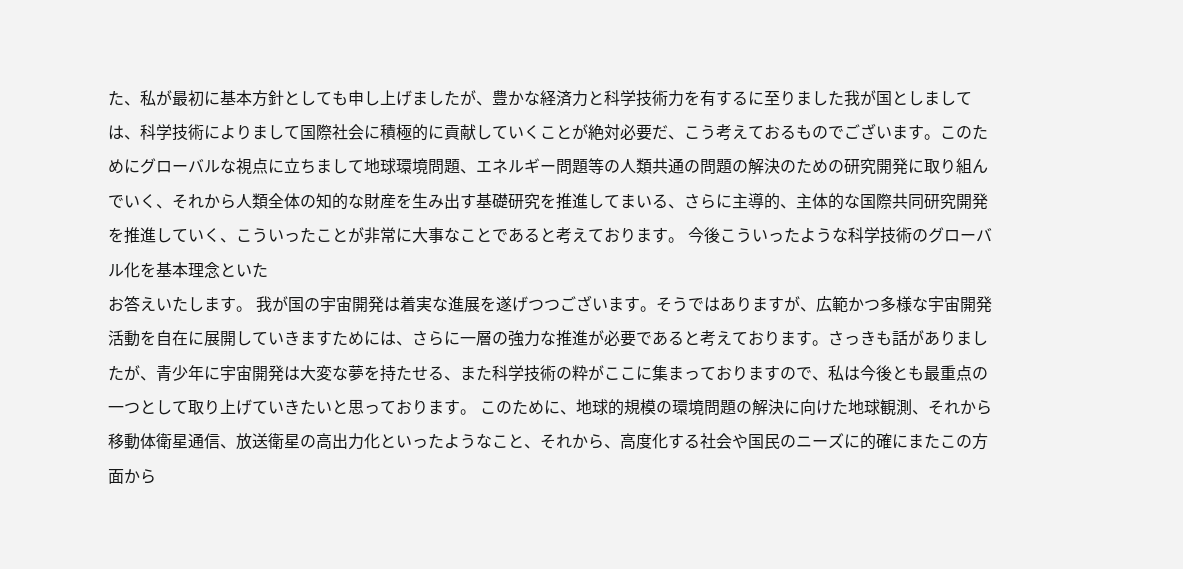た、私が最初に基本方針としても申し上げましたが、豊かな経済力と科学技術力を有するに至りました我が国としましては、科学技術によりまして国際社会に積極的に貢献していくことが絶対必要だ、こう考えておるものでございます。このためにグローバルな視点に立ちまして地球環境問題、エネルギー問題等の人類共通の問題の解決のための研究開発に取り組んでいく、それから人類全体の知的な財産を生み出す基礎研究を推進してまいる、さらに主導的、主体的な国際共同研究開発を推進していく、こういったことが非常に大事なことであると考えております。 今後こういったような科学技術のグローバル化を基本理念といた
お答えいたします。 我が国の宇宙開発は着実な進展を遂げつつございます。そうではありますが、広範かつ多様な宇宙開発活動を自在に展開していきますためには、さらに一層の強力な推進が必要であると考えております。さっきも話がありましたが、青少年に宇宙開発は大変な夢を持たせる、また科学技術の粋がここに集まっておりますので、私は今後とも最重点の一つとして取り上げていきたいと思っております。 このために、地球的規模の環境問題の解決に向けた地球観測、それから移動体衛星通信、放送衛星の高出力化といったようなこと、それから、高度化する社会や国民のニーズに的確にまたこの方面から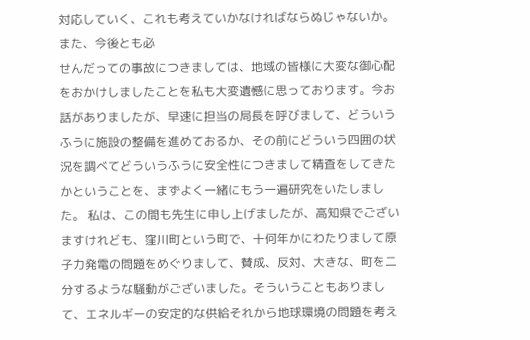対応していく、これも考えていかなければならぬじゃないか。また、今後とも必
せんだっての事故につきましては、地域の皆様に大変な御心配をおかけしましたことを私も大変遺憾に思っております。今お話がありましたが、早速に担当の局長を呼びまして、どういうふうに施設の整備を進めておるか、その前にどういう四囲の状況を調べてどういうふうに安全性につきまして精査をしてきたかということを、まずよく一緒にもう一遍研究をいたしました。 私は、この間も先生に申し上げましたが、高知県でございますけれども、窪川町という町で、十何年かにわたりまして原子力発電の問題をめぐりまして、賛成、反対、大きな、町を二分するような騒動がございました。そういうこともありまして、エネルギーの安定的な供給それから地球環境の問題を考え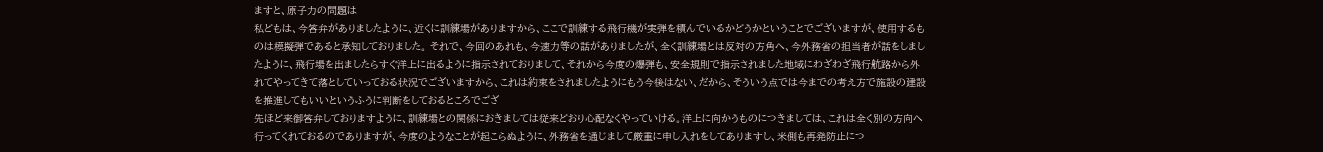ますと、原子力の問題は
私どもは、今答弁がありましたように、近くに訓練場がありますから、ここで訓練する飛行機が実弾を積んでいるかどうかということでございますが、使用するものは模擬弾であると承知しておりました。 それで、今回のあれも、今速力等の話がありましたが、全く訓練場とは反対の方角へ、今外務省の担当者が話をしましたように、飛行場を出ましたらすぐ洋上に出るように指示されておりまして、それから今度の爆弾も、安全規則で指示されました地域にわざわざ飛行航路から外れてやってきて落としていっておる状況でございますから、これは約束をされましたようにもう今後はない、だから、そういう点では今までの考え方で施設の建設を推進してもいいというふうに判断をしておるところでござ
先ほど来御答弁しておりますように、訓練場との関係におきましては従来どおり心配なくやっていける。洋上に向かうものにつきましては、これは全く別の方向へ行ってくれておるのでありますが、今度のようなことが起こらぬように、外務省を通じまして厳重に申し入れをしてありますし、米側も再発防止につ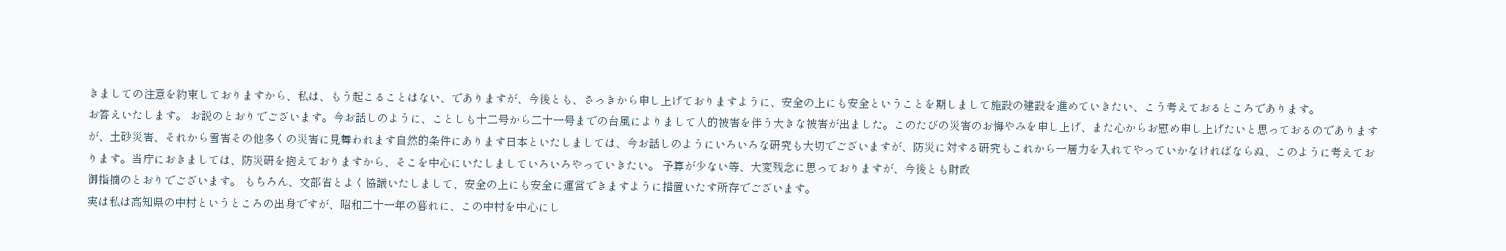きましての注意を約束しておりますから、私は、もう起こることはない、でありますが、今後とも、さっきから申し上げておりますように、安全の上にも安全ということを期しまして施設の建設を進めていきたい、こう考えておるところであります。
お答えいたします。 お説のとおりでございます。今お話しのように、ことしも十二号から二十一号までの台風によりまして人的被害を伴う大きな被害が出ました。このたびの災害のお悔やみを申し上げ、また心からお慰め申し上げたいと思っておるのでありますが、土砂災害、それから雪害その他多くの災害に見舞われます自然的条件にあります日本といたしましては、今お話しのようにいろいろな研究も大切でございますが、防災に対する研究もこれから一層力を入れてやっていかなければならぬ、このように考えております。当庁におきましては、防災研を抱えておりますから、そこを中心にいたしましていろいろやっていきたい。 予算が少ない等、大変残念に思っておりますが、今後とも財政
御指摘のとおりでございます。 もちろん、文部省とよく協議いたしまして、安全の上にも安全に運営できますように措置いたす所存でございます。
実は私は高知県の中村というところの出身ですが、昭和二十一年の暮れに、この中村を中心にし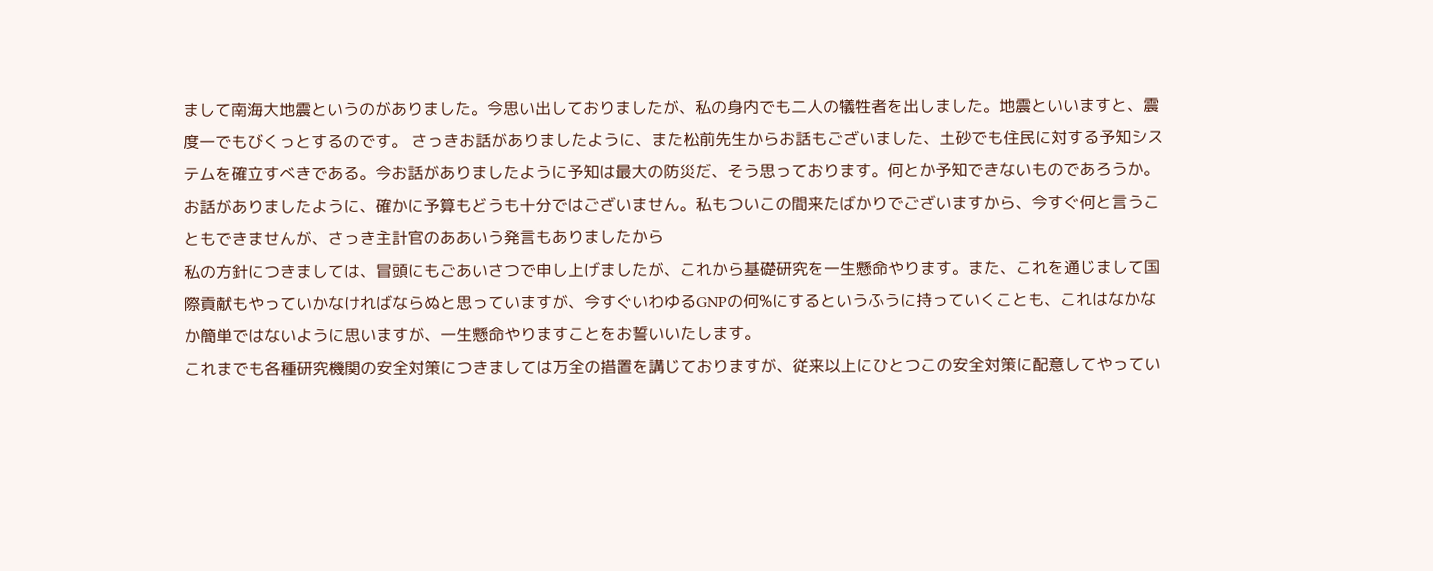まして南海大地震というのがありました。今思い出しておりましたが、私の身内でも二人の犠牲者を出しました。地震といいますと、震度一でもびくっとするのです。 さっきお話がありましたように、また松前先生からお話もございました、土砂でも住民に対する予知システムを確立すべきである。今お話がありましたように予知は最大の防災だ、そう思っております。何とか予知できないものであろうか。お話がありましたように、確かに予算もどうも十分ではございません。私もついこの間来たばかりでございますから、今すぐ何と言うこともできませんが、さっき主計官のああいう発言もありましたから
私の方針につきましては、冒頭にもごあいさつで申し上げましたが、これから基礎研究を一生懸命やります。また、これを通じまして国際貢献もやっていかなければならぬと思っていますが、今すぐいわゆるGNPの何%にするというふうに持っていくことも、これはなかなか簡単ではないように思いますが、一生懸命やりますことをお誓いいたします。
これまでも各種研究機関の安全対策につきましては万全の措置を講じておりますが、従来以上にひとつこの安全対策に配意してやってい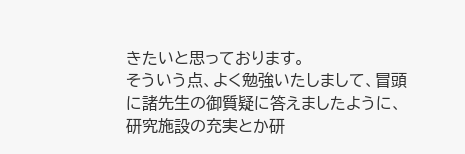きたいと思っております。
そういう点、よく勉強いたしまして、冒頭に諸先生の御質疑に答えましたように、研究施設の充実とか研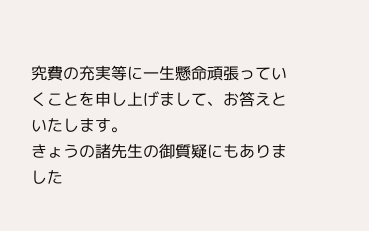究費の充実等に一生懸命頑張っていくことを申し上げまして、お答えといたします。
きょうの諸先生の御質疑にもありました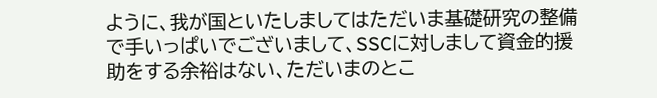ように、我が国といたしましてはただいま基礎研究の整備で手いっぱいでございまして、SSCに対しまして資金的援助をする余裕はない、ただいまのとこ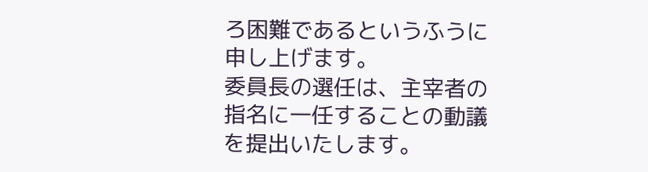ろ困難であるというふうに申し上げます。
委員長の選任は、主宰者の指名に一任することの動議を提出いたします。